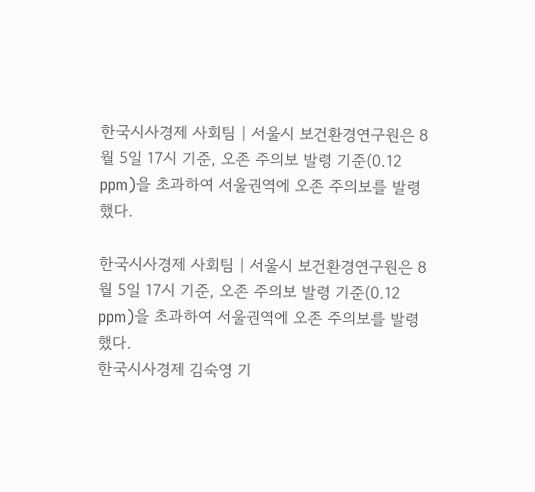한국시사경제 사회팀 | 서울시 보건환경연구원은 8월 5일 17시 기준, 오존 주의보 발령 기준(0.12 ppm)을 초과하여 서울권역에 오존 주의보를 발령했다.

한국시사경제 사회팀 | 서울시 보건환경연구원은 8월 5일 17시 기준, 오존 주의보 발령 기준(0.12 ppm)을 초과하여 서울권역에 오존 주의보를 발령했다.
한국시사경제 김숙영 기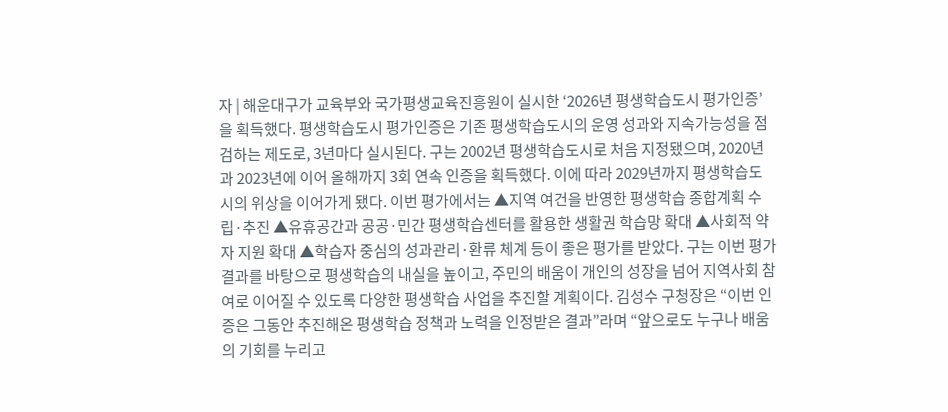자 | 해운대구가 교육부와 국가평생교육진흥원이 실시한 ‘2026년 평생학습도시 평가인증’을 획득했다. 평생학습도시 평가인증은 기존 평생학습도시의 운영 성과와 지속가능성을 점검하는 제도로, 3년마다 실시된다. 구는 2002년 평생학습도시로 처음 지정됐으며, 2020년과 2023년에 이어 올해까지 3회 연속 인증을 획득했다. 이에 따라 2029년까지 평생학습도시의 위상을 이어가게 됐다. 이번 평가에서는 ▲지역 여건을 반영한 평생학습 종합계획 수립·추진 ▲유휴공간과 공공·민간 평생학습센터를 활용한 생활권 학습망 확대 ▲사회적 약자 지원 확대 ▲학습자 중심의 성과관리·환류 체계 등이 좋은 평가를 받았다. 구는 이번 평가 결과를 바탕으로 평생학습의 내실을 높이고, 주민의 배움이 개인의 성장을 넘어 지역사회 참여로 이어질 수 있도록 다양한 평생학습 사업을 추진할 계획이다. 김성수 구청장은 “이번 인증은 그동안 추진해온 평생학습 정책과 노력을 인정받은 결과”라며 “앞으로도 누구나 배움의 기회를 누리고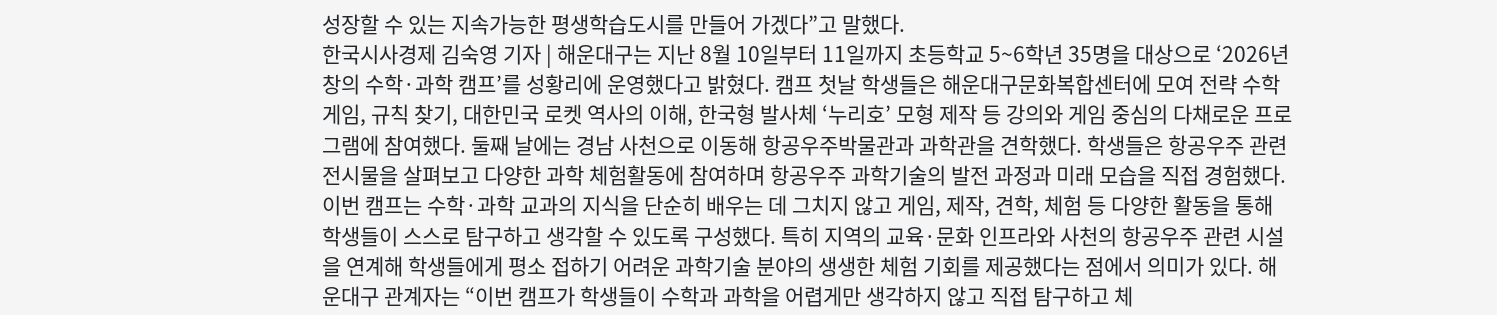성장할 수 있는 지속가능한 평생학습도시를 만들어 가겠다”고 말했다.
한국시사경제 김숙영 기자 | 해운대구는 지난 8월 10일부터 11일까지 초등학교 5~6학년 35명을 대상으로 ‘2026년 창의 수학·과학 캠프’를 성황리에 운영했다고 밝혔다. 캠프 첫날 학생들은 해운대구문화복합센터에 모여 전략 수학 게임, 규칙 찾기, 대한민국 로켓 역사의 이해, 한국형 발사체 ‘누리호’ 모형 제작 등 강의와 게임 중심의 다채로운 프로그램에 참여했다. 둘째 날에는 경남 사천으로 이동해 항공우주박물관과 과학관을 견학했다. 학생들은 항공우주 관련 전시물을 살펴보고 다양한 과학 체험활동에 참여하며 항공우주 과학기술의 발전 과정과 미래 모습을 직접 경험했다. 이번 캠프는 수학·과학 교과의 지식을 단순히 배우는 데 그치지 않고 게임, 제작, 견학, 체험 등 다양한 활동을 통해 학생들이 스스로 탐구하고 생각할 수 있도록 구성했다. 특히 지역의 교육·문화 인프라와 사천의 항공우주 관련 시설을 연계해 학생들에게 평소 접하기 어려운 과학기술 분야의 생생한 체험 기회를 제공했다는 점에서 의미가 있다. 해운대구 관계자는 “이번 캠프가 학생들이 수학과 과학을 어렵게만 생각하지 않고 직접 탐구하고 체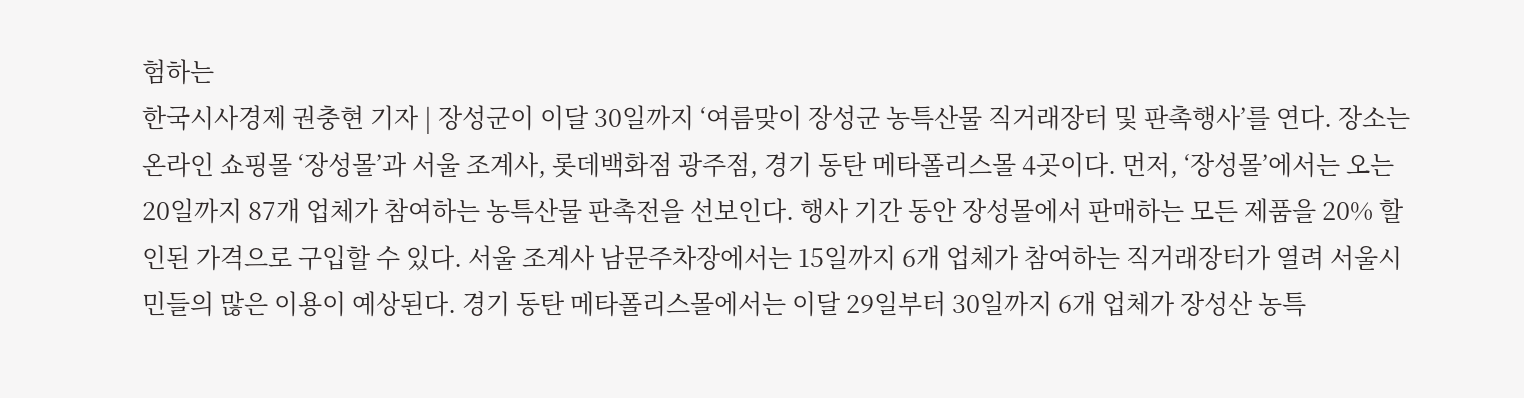험하는
한국시사경제 권충현 기자 | 장성군이 이달 30일까지 ‘여름맞이 장성군 농특산물 직거래장터 및 판촉행사’를 연다. 장소는 온라인 쇼핑몰 ‘장성몰’과 서울 조계사, 롯데백화점 광주점, 경기 동탄 메타폴리스몰 4곳이다. 먼저, ‘장성몰’에서는 오는 20일까지 87개 업체가 참여하는 농특산물 판촉전을 선보인다. 행사 기간 동안 장성몰에서 판매하는 모든 제품을 20% 할인된 가격으로 구입할 수 있다. 서울 조계사 남문주차장에서는 15일까지 6개 업체가 참여하는 직거래장터가 열려 서울시민들의 많은 이용이 예상된다. 경기 동탄 메타폴리스몰에서는 이달 29일부터 30일까지 6개 업체가 장성산 농특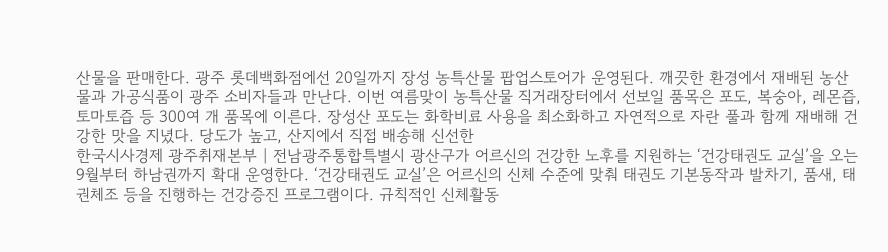산물을 판매한다. 광주 롯데백화점에선 20일까지 장성 농특산물 팝업스토어가 운영된다. 깨끗한 환경에서 재배된 농산물과 가공식품이 광주 소비자들과 만난다. 이번 여름맞이 농특산물 직거래장터에서 선보일 품목은 포도, 복숭아, 레몬즙, 토마토즙 등 300여 개 품목에 이른다. 장성산 포도는 화학비료 사용을 최소화하고 자연적으로 자란 풀과 함께 재배해 건강한 맛을 지녔다. 당도가 높고, 산지에서 직접 배송해 신선한
한국시사경제 광주취재본부 | 전남광주통합특별시 광산구가 어르신의 건강한 노후를 지원하는 ‘건강태권도 교실’을 오는 9월부터 하남권까지 확대 운영한다. ‘건강태권도 교실’은 어르신의 신체 수준에 맞춰 태권도 기본동작과 발차기, 품새, 태권체조 등을 진행하는 건강증진 프로그램이다. 규칙적인 신체활동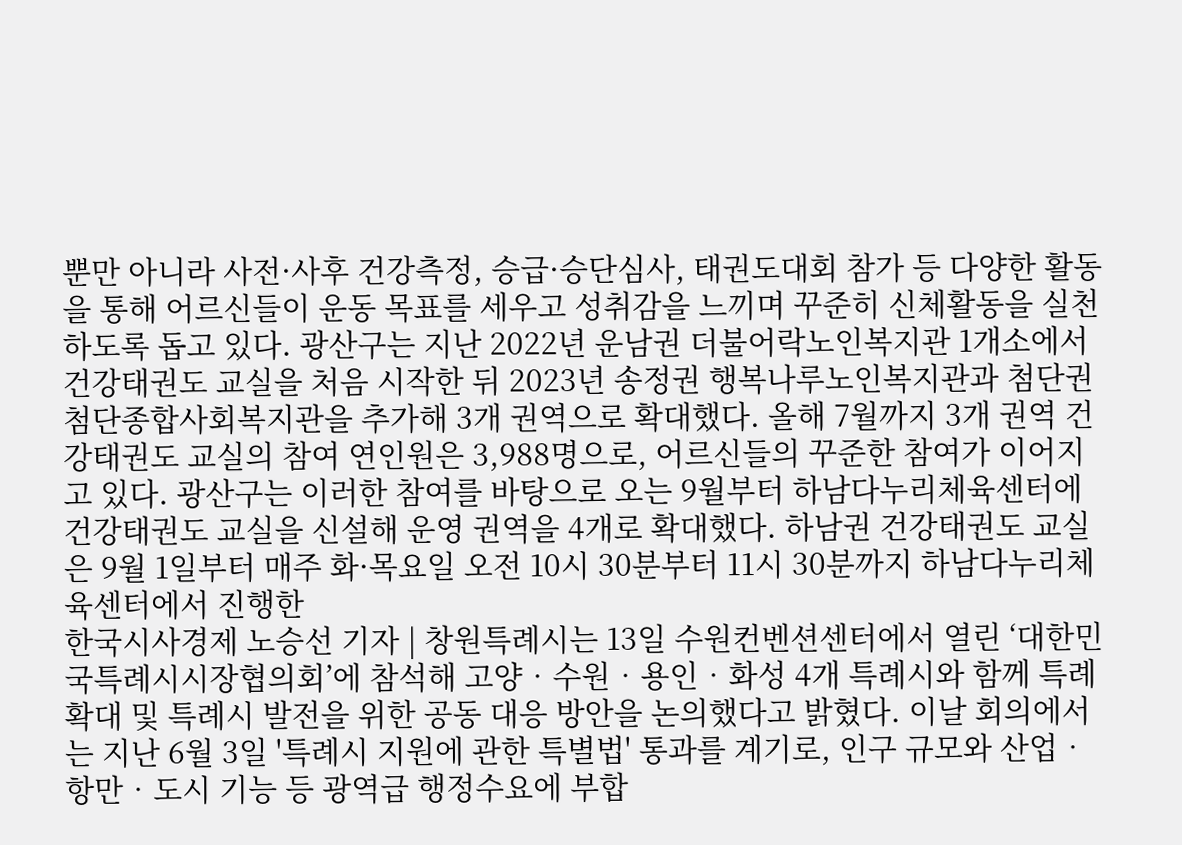뿐만 아니라 사전·사후 건강측정, 승급·승단심사, 태권도대회 참가 등 다양한 활동을 통해 어르신들이 운동 목표를 세우고 성취감을 느끼며 꾸준히 신체활동을 실천하도록 돕고 있다. 광산구는 지난 2022년 운남권 더불어락노인복지관 1개소에서 건강태권도 교실을 처음 시작한 뒤 2023년 송정권 행복나루노인복지관과 첨단권 첨단종합사회복지관을 추가해 3개 권역으로 확대했다. 올해 7월까지 3개 권역 건강태권도 교실의 참여 연인원은 3,988명으로, 어르신들의 꾸준한 참여가 이어지고 있다. 광산구는 이러한 참여를 바탕으로 오는 9월부터 하남다누리체육센터에 건강태권도 교실을 신설해 운영 권역을 4개로 확대했다. 하남권 건강태권도 교실은 9월 1일부터 매주 화·목요일 오전 10시 30분부터 11시 30분까지 하남다누리체육센터에서 진행한
한국시사경제 노승선 기자 | 창원특례시는 13일 수원컨벤션센터에서 열린 ‘대한민국특례시시장협의회’에 참석해 고양‧수원‧용인‧화성 4개 특례시와 함께 특례 확대 및 특례시 발전을 위한 공동 대응 방안을 논의했다고 밝혔다. 이날 회의에서는 지난 6월 3일 '특례시 지원에 관한 특별법' 통과를 계기로, 인구 규모와 산업‧항만‧도시 기능 등 광역급 행정수요에 부합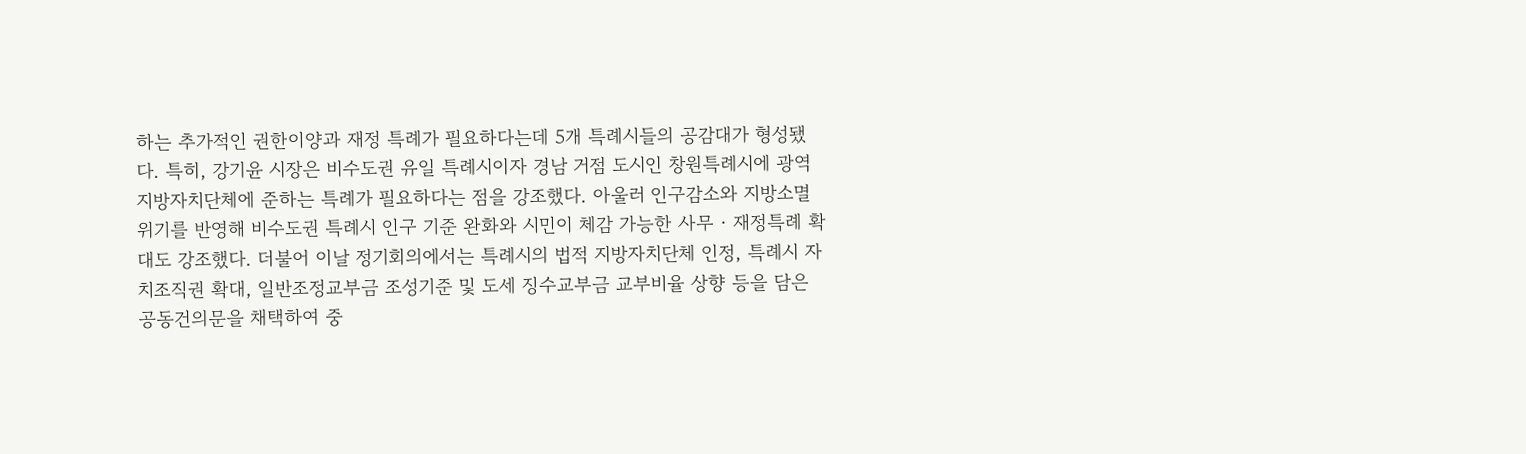하는 추가적인 권한이양과 재정 특례가 필요하다는데 5개 특례시들의 공감대가 형성됐다. 특히, 강기윤 시장은 비수도권 유일 특례시이자 경남 거점 도시인 창원특례시에 광역지방자치단체에 준하는 특례가 필요하다는 점을 강조했다. 아울러 인구감소와 지방소멸 위기를 반영해 비수도권 특례시 인구 기준 완화와 시민이 체감 가능한 사무‧재정특례 확대도 강조했다. 더불어 이날 정기회의에서는 특례시의 법적 지방자치단체 인정, 특례시 자치조직권 확대, 일반조정교부금 조성기준 및 도세 징수교부금 교부비율 상향 등을 담은 공동건의문을 채택하여 중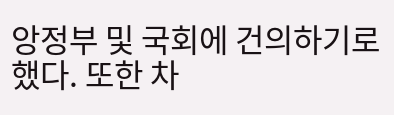앙정부 및 국회에 건의하기로 했다. 또한 차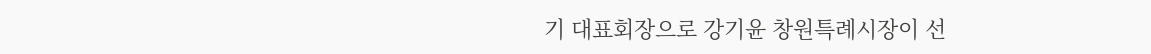기 대표회장으로 강기윤 창원특례시장이 선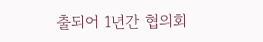출되어 1년간 협의회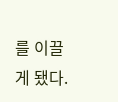를 이끌게 됐다.